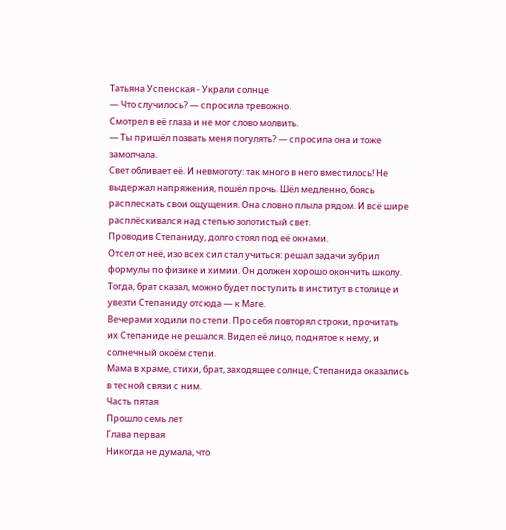Татьяна Успенская - Украли солнце
— Что случилось? — спросила тревожно.
Смотрел в её глаза и не мог слово молвить.
— Ты пришёл позвать меня погулять? — спросила она и тоже замолчала.
Свет обливает её. И невмоготу: так много в него вместилось! Не выдержал напряжения, пошёл прочь. Шёл медленно, боясь расплескать свои ощущения. Она словно плыла рядом. И всё шире расплёскивался над степью золотистый свет.
Проводив Степаниду, долго стоял под её окнами.
Отсел от неё, изо всех сил стал учиться: решал задачи зубрил формулы по физике и химии. Он должен хорошо окончить школу. Тогда, брат сказал, можно будет поступить в институт в столице и увезти Степаниду отсюда — к Маге.
Вечерами ходили по степи. Про себя повторял строки, прочитать их Степаниде не решался. Видел её лицо, поднятое к нему, и солнечный окоём степи.
Мама в храме, стихи, брат, заходящее солнце, Степанида оказались в тесной связи с ним.
Часть пятая
Прошло семь лет
Глава первая
Никогда не думала, что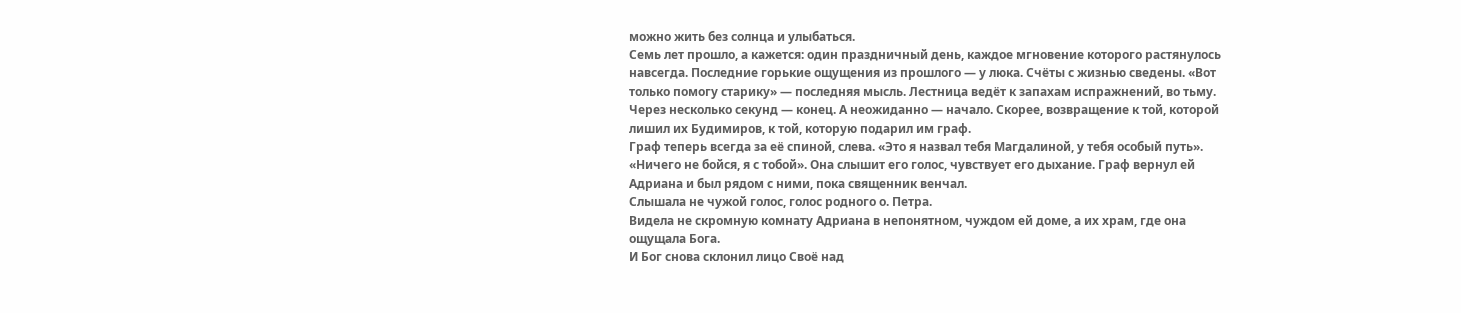можно жить без солнца и улыбаться.
Семь лет прошло, а кажется: один праздничный день, каждое мгновение которого растянулось навсегда. Последние горькие ощущения из прошлого — у люка. Счёты с жизнью сведены. «Вот только помогу старику» — последняя мысль. Лестница ведёт к запахам испражнений, во тьму. Через несколько секунд — конец. А неожиданно — начало. Скорее, возвращение к той, которой лишил их Будимиров, к той, которую подарил им граф.
Граф теперь всегда за её спиной, слева. «Это я назвал тебя Магдалиной, у тебя особый путь». «Ничего не бойся, я с тобой». Она слышит его голос, чувствует его дыхание. Граф вернул ей Адриана и был рядом с ними, пока священник венчал.
Слышала не чужой голос, голос родного о. Петра.
Видела не скромную комнату Адриана в непонятном, чуждом ей доме, а их храм, где она ощущала Бога.
И Бог снова склонил лицо Своё над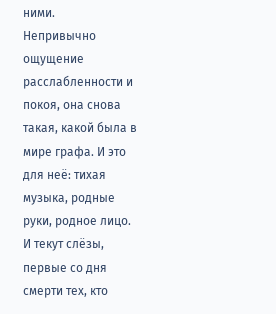ними.
Непривычно ощущение расслабленности и покоя, она снова такая, какой была в мире графа. И это для неё: тихая музыка, родные руки, родное лицо. И текут слёзы, первые со дня смерти тех, кто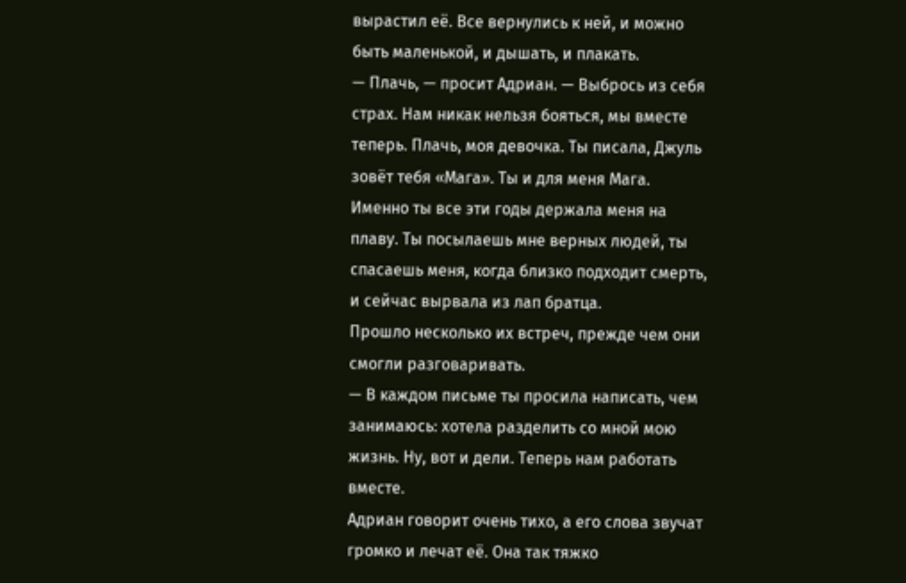вырастил её. Все вернулись к ней, и можно быть маленькой, и дышать, и плакать.
— Плачь, — просит Адриан. — Выбрось из себя страх. Нам никак нельзя бояться, мы вместе теперь. Плачь, моя девочка. Ты писала, Джуль зовёт тебя «Мага». Ты и для меня Мага. Именно ты все эти годы держала меня на плаву. Ты посылаешь мне верных людей, ты спасаешь меня, когда близко подходит смерть, и сейчас вырвала из лап братца.
Прошло несколько их встреч, прежде чем они смогли разговаривать.
— В каждом письме ты просила написать, чем занимаюсь: хотела разделить со мной мою жизнь. Ну, вот и дели. Теперь нам работать вместе.
Адриан говорит очень тихо, а его слова звучат громко и лечат её. Она так тяжко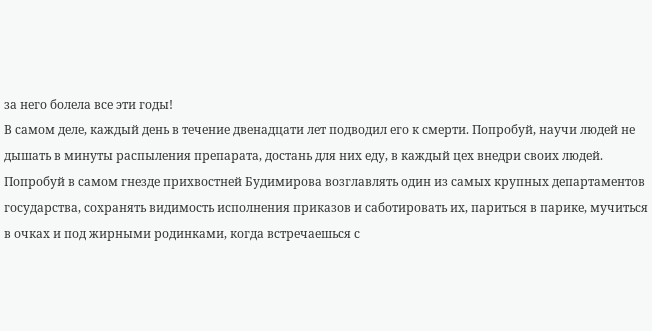за него болела все эти годы!
В самом деле, каждый день в течение двенадцати лет подводил его к смерти. Попробуй, научи людей не дышать в минуты распыления препарата, достань для них еду, в каждый цех внедри своих людей. Попробуй в самом гнезде прихвостней Будимирова возглавлять один из самых крупных департаментов государства, сохранять видимость исполнения приказов и саботировать их, париться в парике, мучиться в очках и под жирными родинками, когда встречаешься с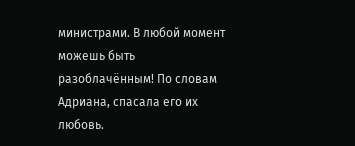министрами. В любой момент можешь быть разоблачённым! По словам Адриана, спасала его их любовь.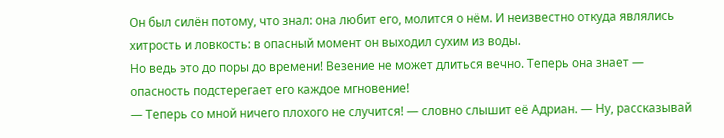Он был силён потому, что знал: она любит его, молится о нём. И неизвестно откуда являлись хитрость и ловкость: в опасный момент он выходил сухим из воды.
Но ведь это до поры до времени! Везение не может длиться вечно. Теперь она знает — опасность подстерегает его каждое мгновение!
— Теперь со мной ничего плохого не случится! — словно слышит её Адриан. — Ну, рассказывай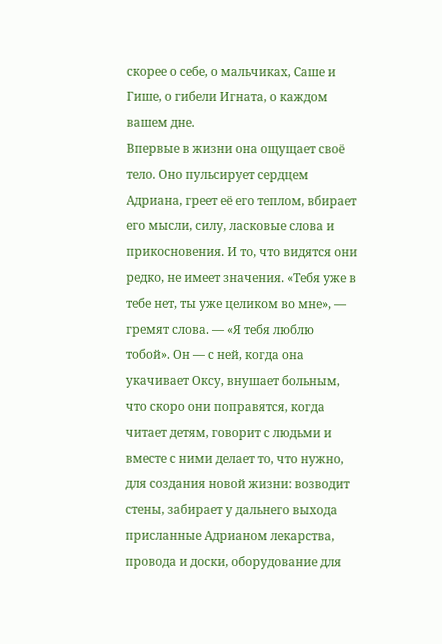скорее о себе, о мальчиках, Саше и Гише, о гибели Игната, о каждом вашем дне.
Впервые в жизни она ощущает своё тело. Оно пульсирует сердцем Адриана, греет её его теплом, вбирает его мысли, силу, ласковые слова и прикосновения. И то, что видятся они редко, не имеет значения. «Тебя уже в тебе нет, ты уже целиком во мне», — гремят слова. — «Я тебя люблю тобой». Он — с ней, когда она укачивает Оксу, внушает больным, что скоро они поправятся, когда читает детям, говорит с людьми и вместе с ними делает то, что нужно, для создания новой жизни: возводит стены, забирает у дальнего выхода присланные Адрианом лекарства, провода и доски, оборудование для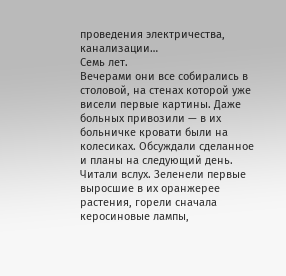проведения электричества, канализации…
Семь лет.
Вечерами они все собирались в столовой, на стенах которой уже висели первые картины. Даже больных привозили — в их больничке кровати были на колесиках. Обсуждали сделанное и планы на следующий день. Читали вслух. Зеленели первые выросшие в их оранжерее растения, горели сначала керосиновые лампы,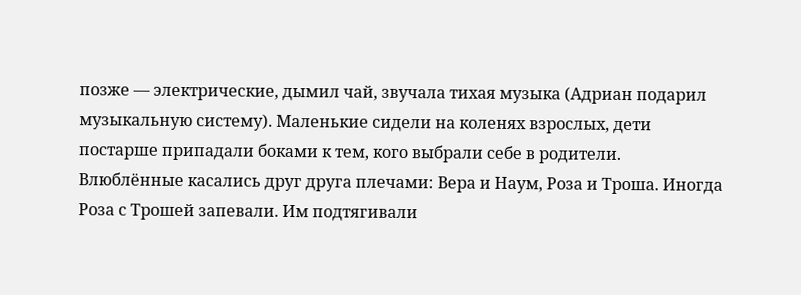позже — электрические, дымил чай, звучала тихая музыка (Адриан подарил музыкальную систему). Маленькие сидели на коленях взрослых, дети постарше припадали боками к тем, кого выбрали себе в родители. Влюблённые касались друг друга плечами: Вера и Наум, Роза и Троша. Иногда Роза с Трошей запевали. Им подтягивали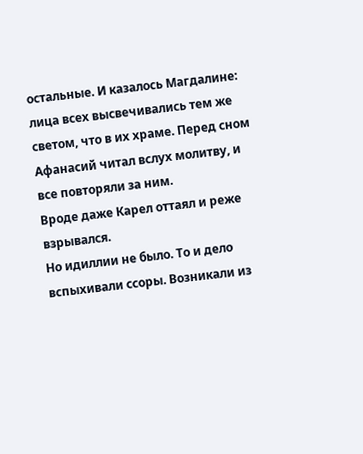остальные. И казалось Магдалине: лица всех высвечивались тем же светом, что в их храме. Перед сном Афанасий читал вслух молитву, и все повторяли за ним.
Вроде даже Карел оттаял и реже взрывался.
Но идиллии не было. То и дело вспыхивали ссоры. Возникали из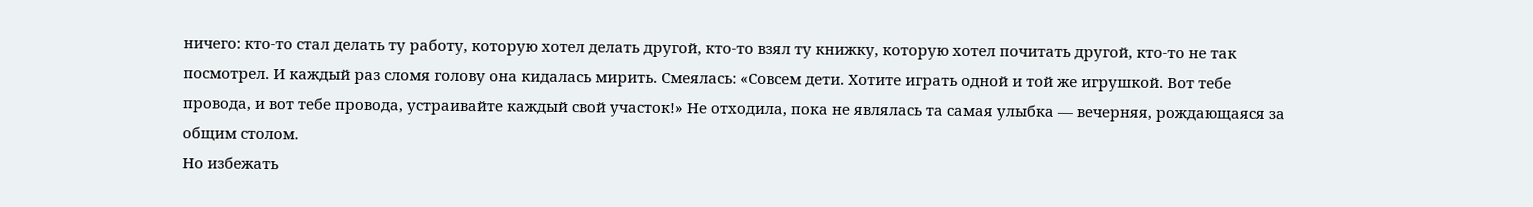ничего: кто-то стал делать ту работу, которую хотел делать другой, кто-то взял ту книжку, которую хотел почитать другой, кто-то не так посмотрел. И каждый раз сломя голову она кидалась мирить. Смеялась: «Совсем дети. Хотите играть одной и той же игрушкой. Вот тебе провода, и вот тебе провода, устраивайте каждый свой участок!» Не отходила, пока не являлась та самая улыбка — вечерняя, рождающаяся за общим столом.
Но избежать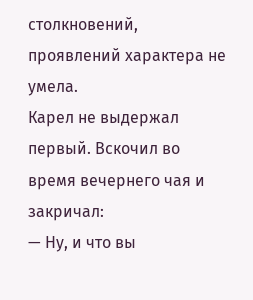столкновений, проявлений характера не умела.
Карел не выдержал первый. Вскочил во время вечернего чая и закричал:
— Ну, и что вы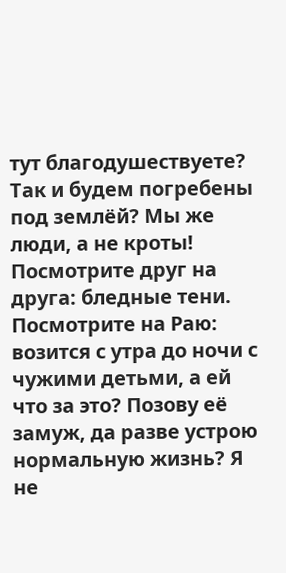тут благодушествуете? Так и будем погребены под землёй? Мы же люди, а не кроты! Посмотрите друг на друга: бледные тени. Посмотрите на Раю: возится с утра до ночи с чужими детьми, а ей что за это? Позову её замуж, да разве устрою нормальную жизнь? Я не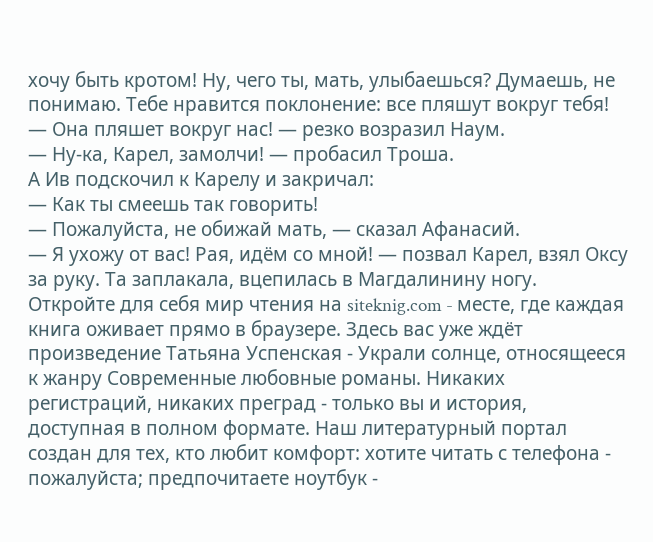хочу быть кротом! Ну, чего ты, мать, улыбаешься? Думаешь, не понимаю. Тебе нравится поклонение: все пляшут вокруг тебя!
— Она пляшет вокруг нас! — резко возразил Наум.
— Ну-ка, Карел, замолчи! — пробасил Троша.
А Ив подскочил к Карелу и закричал:
— Как ты смеешь так говорить!
— Пожалуйста, не обижай мать, — сказал Афанасий.
— Я ухожу от вас! Рая, идём со мной! — позвал Карел, взял Оксу за руку. Та заплакала, вцепилась в Магдалинину ногу.
Откройте для себя мир чтения на siteknig.com - месте, где каждая книга оживает прямо в браузере. Здесь вас уже ждёт произведение Татьяна Успенская - Украли солнце, относящееся к жанру Современные любовные романы. Никаких регистраций, никаких преград - только вы и история, доступная в полном формате. Наш литературный портал создан для тех, кто любит комфорт: хотите читать с телефона - пожалуйста; предпочитаете ноутбук -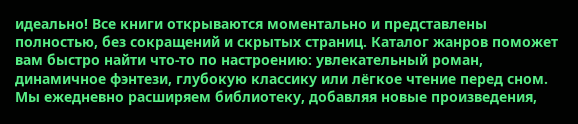идеально! Все книги открываются моментально и представлены полностью, без сокращений и скрытых страниц. Каталог жанров поможет вам быстро найти что-то по настроению: увлекательный роман, динамичное фэнтези, глубокую классику или лёгкое чтение перед сном. Мы ежедневно расширяем библиотеку, добавляя новые произведения,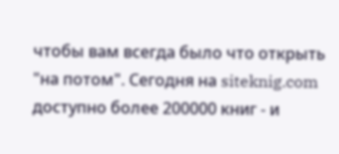чтобы вам всегда было что открыть "на потом". Сегодня на siteknig.com доступно более 200000 книг - и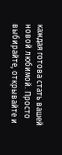каждая готова стать вашей новой любимой. Просто выбирайте, открывайте и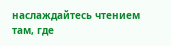наслаждайтесь чтением там, где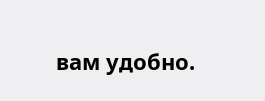вам удобно.